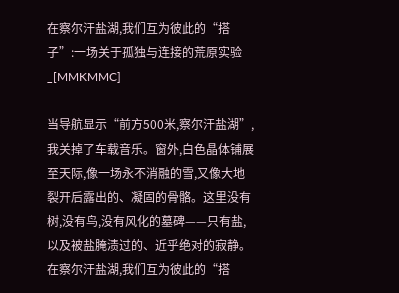在察尔汗盐湖,我们互为彼此的“搭子”:一场关于孤独与连接的荒原实验_[MMKMMC]

当导航显示“前方500米,察尔汗盐湖”,我关掉了车载音乐。窗外,白色晶体铺展至天际,像一场永不消融的雪,又像大地裂开后露出的、凝固的骨骼。这里没有树,没有鸟,没有风化的墓碑——只有盐,以及被盐腌渍过的、近乎绝对的寂静。在察尔汗盐湖,我们互为彼此的“搭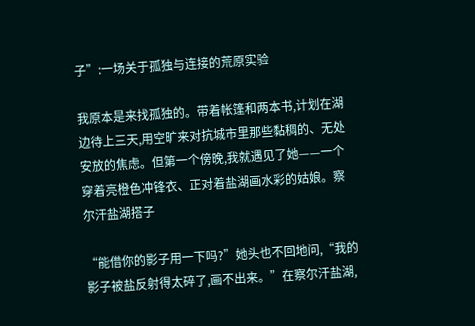子”:一场关于孤独与连接的荒原实验

我原本是来找孤独的。带着帐篷和两本书,计划在湖边待上三天,用空旷来对抗城市里那些黏稠的、无处安放的焦虑。但第一个傍晚,我就遇见了她——一个穿着亮橙色冲锋衣、正对着盐湖画水彩的姑娘。察尔汗盐湖搭子

“能借你的影子用一下吗?”她头也不回地问,“我的影子被盐反射得太碎了,画不出来。”在察尔汗盐湖,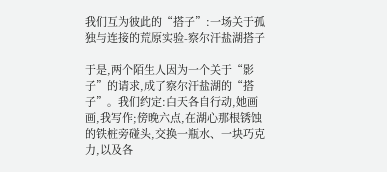我们互为彼此的“搭子”:一场关于孤独与连接的荒原实验-察尔汗盐湖搭子

于是,两个陌生人因为一个关于“影子”的请求,成了察尔汗盐湖的“搭子”。我们约定:白天各自行动,她画画,我写作;傍晚六点,在湖心那根锈蚀的铁桩旁碰头,交换一瓶水、一块巧克力,以及各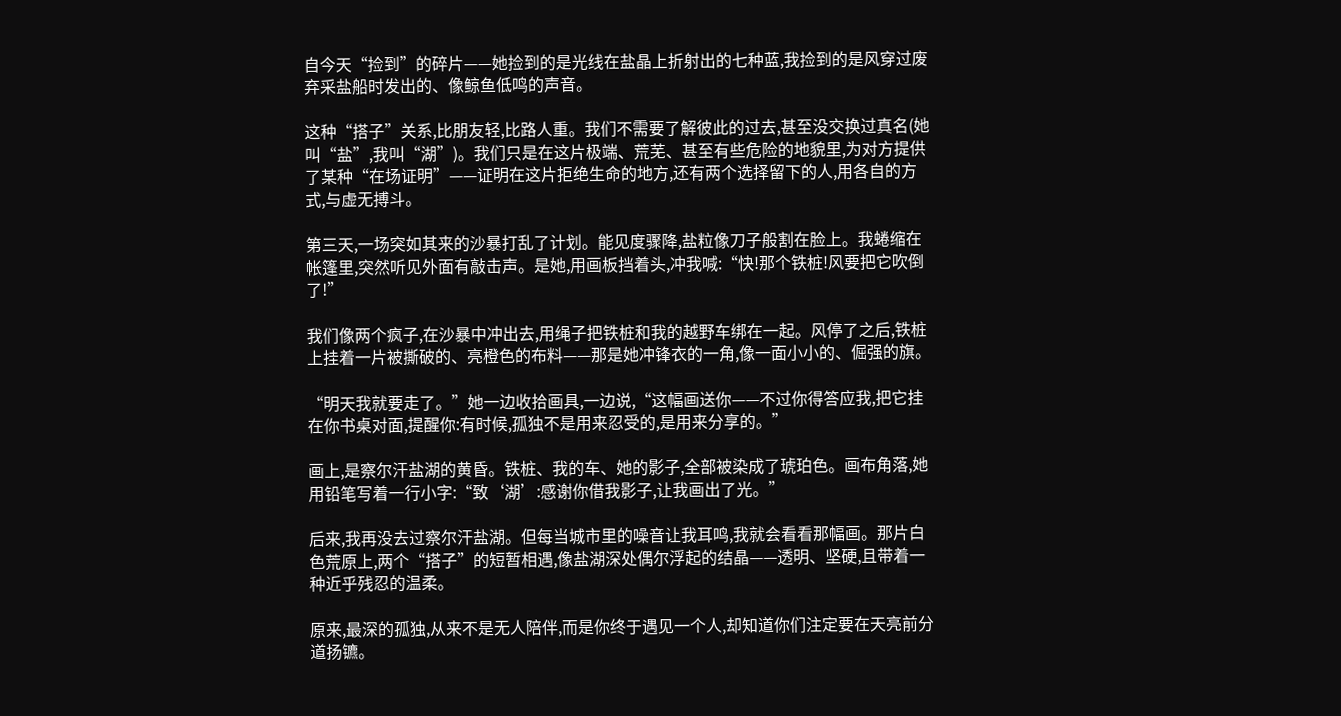自今天“捡到”的碎片——她捡到的是光线在盐晶上折射出的七种蓝,我捡到的是风穿过废弃采盐船时发出的、像鲸鱼低鸣的声音。

这种“搭子”关系,比朋友轻,比路人重。我们不需要了解彼此的过去,甚至没交换过真名(她叫“盐”,我叫“湖”)。我们只是在这片极端、荒芜、甚至有些危险的地貌里,为对方提供了某种“在场证明”——证明在这片拒绝生命的地方,还有两个选择留下的人,用各自的方式,与虚无搏斗。

第三天,一场突如其来的沙暴打乱了计划。能见度骤降,盐粒像刀子般割在脸上。我蜷缩在帐篷里,突然听见外面有敲击声。是她,用画板挡着头,冲我喊:“快!那个铁桩!风要把它吹倒了!”

我们像两个疯子,在沙暴中冲出去,用绳子把铁桩和我的越野车绑在一起。风停了之后,铁桩上挂着一片被撕破的、亮橙色的布料——那是她冲锋衣的一角,像一面小小的、倔强的旗。

“明天我就要走了。”她一边收拾画具,一边说,“这幅画送你——不过你得答应我,把它挂在你书桌对面,提醒你:有时候,孤独不是用来忍受的,是用来分享的。”

画上,是察尔汗盐湖的黄昏。铁桩、我的车、她的影子,全部被染成了琥珀色。画布角落,她用铅笔写着一行小字:“致‘湖’:感谢你借我影子,让我画出了光。”

后来,我再没去过察尔汗盐湖。但每当城市里的噪音让我耳鸣,我就会看看那幅画。那片白色荒原上,两个“搭子”的短暂相遇,像盐湖深处偶尔浮起的结晶——透明、坚硬,且带着一种近乎残忍的温柔。

原来,最深的孤独,从来不是无人陪伴,而是你终于遇见一个人,却知道你们注定要在天亮前分道扬镳。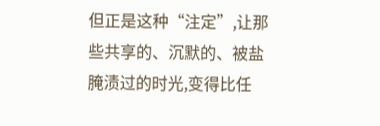但正是这种“注定”,让那些共享的、沉默的、被盐腌渍过的时光,变得比任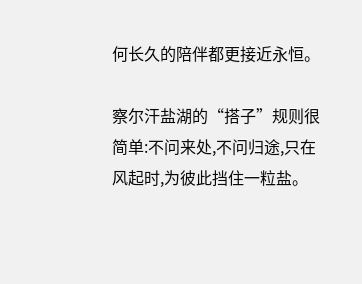何长久的陪伴都更接近永恒。

察尔汗盐湖的“搭子”规则很简单:不问来处,不问归途,只在风起时,为彼此挡住一粒盐。